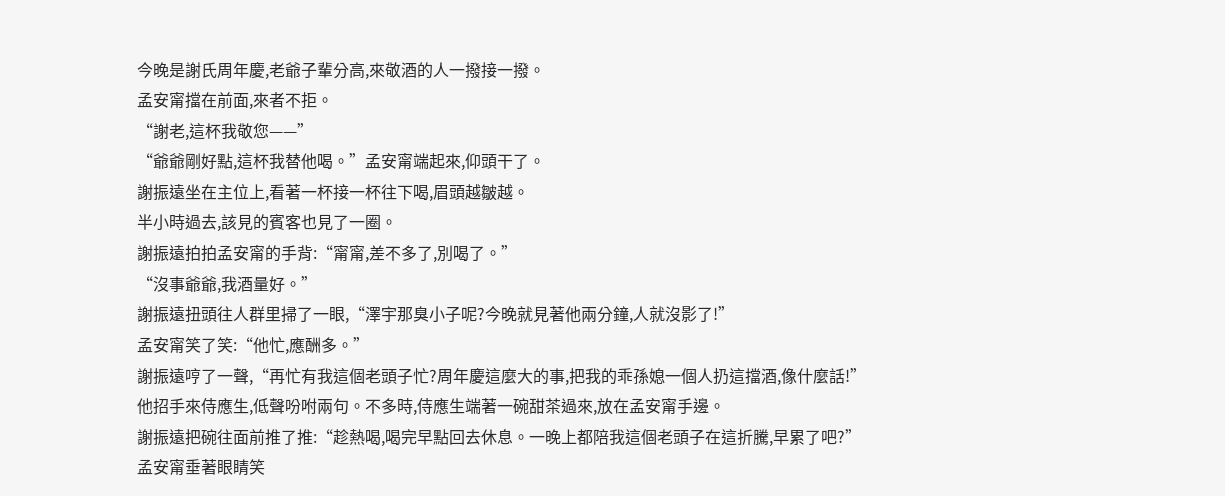今晚是謝氏周年慶,老爺子輩分高,來敬酒的人一撥接一撥。
孟安甯擋在前面,來者不拒。
“謝老,這杯我敬您——”
“爺爺剛好點,這杯我替他喝。”孟安甯端起來,仰頭干了。
謝振遠坐在主位上,看著一杯接一杯往下喝,眉頭越皺越。
半小時過去,該見的賓客也見了一圈。
謝振遠拍拍孟安甯的手背:“甯甯,差不多了,別喝了。”
“沒事爺爺,我酒量好。”
謝振遠扭頭往人群里掃了一眼,“澤宇那臭小子呢?今晚就見著他兩分鐘,人就沒影了!”
孟安甯笑了笑:“他忙,應酬多。”
謝振遠哼了一聲,“再忙有我這個老頭子忙?周年慶這麼大的事,把我的乖孫媳一個人扔這擋酒,像什麼話!”
他招手來侍應生,低聲吩咐兩句。不多時,侍應生端著一碗甜茶過來,放在孟安甯手邊。
謝振遠把碗往面前推了推:“趁熱喝,喝完早點回去休息。一晚上都陪我這個老頭子在這折騰,早累了吧?”
孟安甯垂著眼睛笑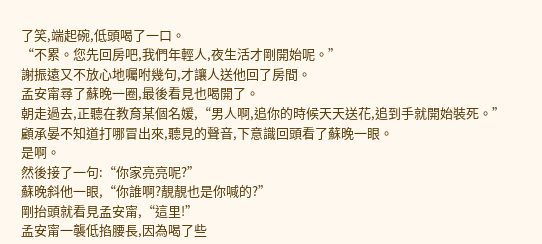了笑,端起碗,低頭喝了一口。
“不累。您先回房吧,我們年輕人,夜生活才剛開始呢。”
謝振遠又不放心地囑咐幾句,才讓人送他回了房間。
孟安甯尋了蘇晚一圈,最後看見也喝開了。
朝走過去,正聽在教育某個名媛,“男人啊,追你的時候天天送花,追到手就開始裝死。”
顧承晏不知道打哪冒出來,聽見的聲音,下意識回頭看了蘇晚一眼。
是啊。
然後接了一句:“你家亮亮呢?”
蘇晚斜他一眼,“你誰啊?靚靚也是你喊的?”
剛抬頭就看見孟安甯,“這里!”
孟安甯一襲低掐腰長,因為喝了些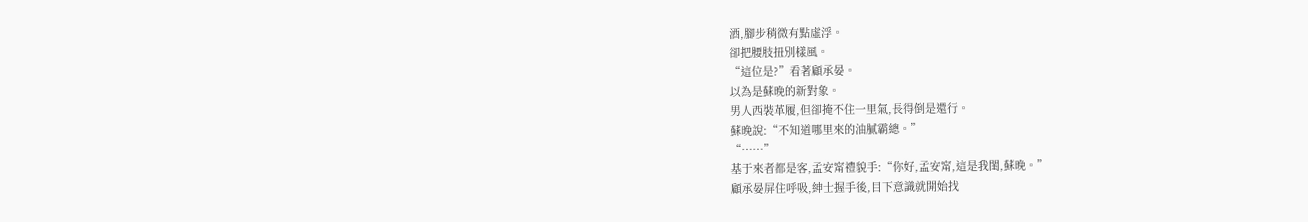酒,腳步稍微有點虛浮。
卻把腰肢扭別樣風。
“這位是?”看著顧承晏。
以為是蘇晚的新對象。
男人西裝革履,但卻掩不住一里氣,長得倒是還行。
蘇晚說:“不知道哪里來的油膩霸總。”
“……”
基于來者都是客,孟安甯禮貌手:“你好,孟安甯,這是我閨,蘇晚。”
顧承晏屏住呼吸,紳士握手後,目下意識就開始找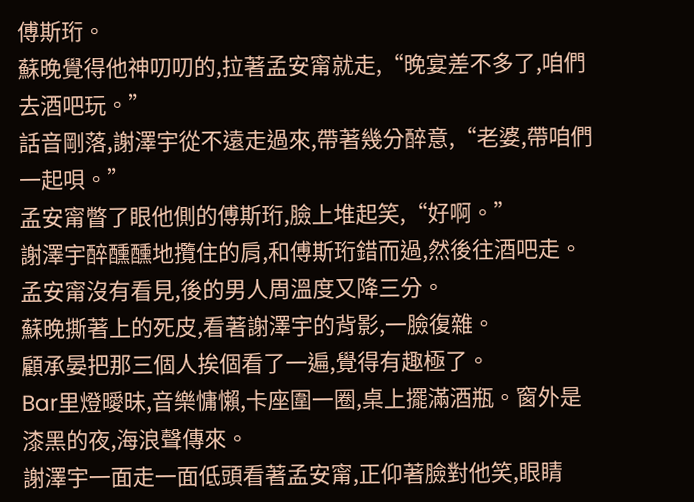傅斯珩。
蘇晚覺得他神叨叨的,拉著孟安甯就走,“晚宴差不多了,咱們去酒吧玩。”
話音剛落,謝澤宇從不遠走過來,帶著幾分醉意,“老婆,帶咱們一起唄。”
孟安甯瞥了眼他側的傅斯珩,臉上堆起笑,“好啊。”
謝澤宇醉醺醺地攬住的肩,和傅斯珩錯而過,然後往酒吧走。
孟安甯沒有看見,後的男人周溫度又降三分。
蘇晚撕著上的死皮,看著謝澤宇的背影,一臉復雜。
顧承晏把那三個人挨個看了一遍,覺得有趣極了。
Bar里燈曖昧,音樂慵懶,卡座圍一圈,桌上擺滿酒瓶。窗外是漆黑的夜,海浪聲傳來。
謝澤宇一面走一面低頭看著孟安甯,正仰著臉對他笑,眼睛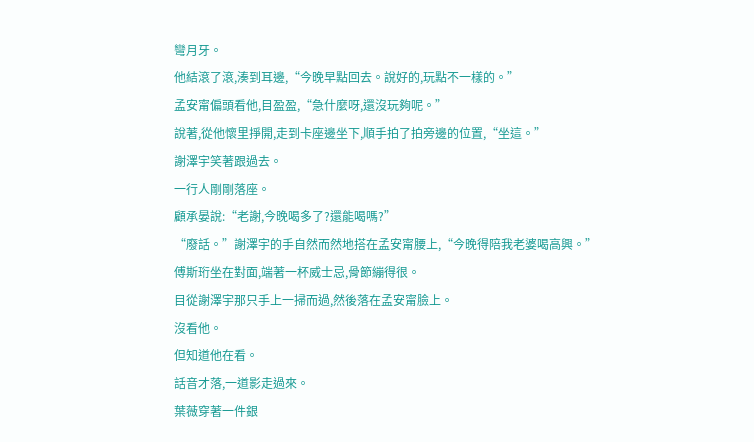彎月牙。
他結滾了滾,湊到耳邊,“今晚早點回去。說好的,玩點不一樣的。”
孟安甯偏頭看他,目盈盈,“急什麼呀,還沒玩夠呢。”
說著,從他懷里掙開,走到卡座邊坐下,順手拍了拍旁邊的位置,“坐這。”
謝澤宇笑著跟過去。
一行人剛剛落座。
顧承晏說:“老謝,今晚喝多了?還能喝嗎?”
“廢話。”謝澤宇的手自然而然地搭在孟安甯腰上,“今晚得陪我老婆喝高興。”
傅斯珩坐在對面,端著一杯威士忌,骨節繃得很。
目從謝澤宇那只手上一掃而過,然後落在孟安甯臉上。
沒看他。
但知道他在看。
話音才落,一道影走過來。
葉薇穿著一件銀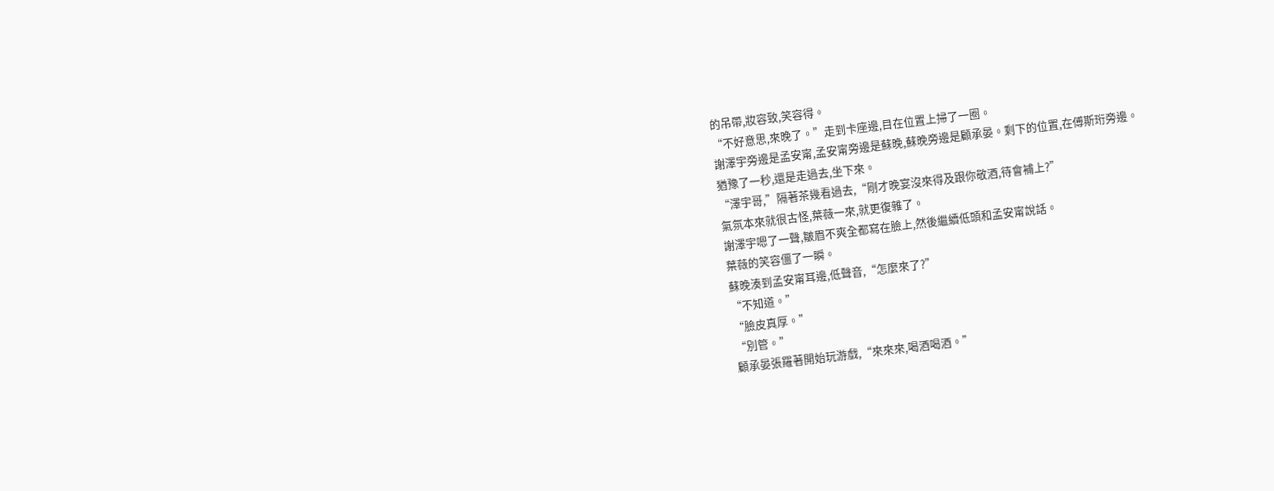的吊帶,妝容致,笑容得。
“不好意思,來晚了。”走到卡座邊,目在位置上掃了一圈。
謝澤宇旁邊是孟安甯,孟安甯旁邊是蘇晚,蘇晚旁邊是顧承晏。剩下的位置,在傅斯珩旁邊。
猶豫了一秒,還是走過去,坐下來。
“澤宇哥,”隔著茶幾看過去,“剛才晚宴沒來得及跟你敬酒,待會補上?”
氣氛本來就很古怪,葉薇一來,就更復雜了。
謝澤宇嗯了一聲,皺眉不爽全都寫在臉上,然後繼續低頭和孟安甯說話。
葉薇的笑容僵了一瞬。
蘇晚湊到孟安甯耳邊,低聲音,“怎麼來了?”
“不知道。”
“臉皮真厚。”
“別管。”
顧承晏張羅著開始玩游戲,“來來來,喝酒喝酒。”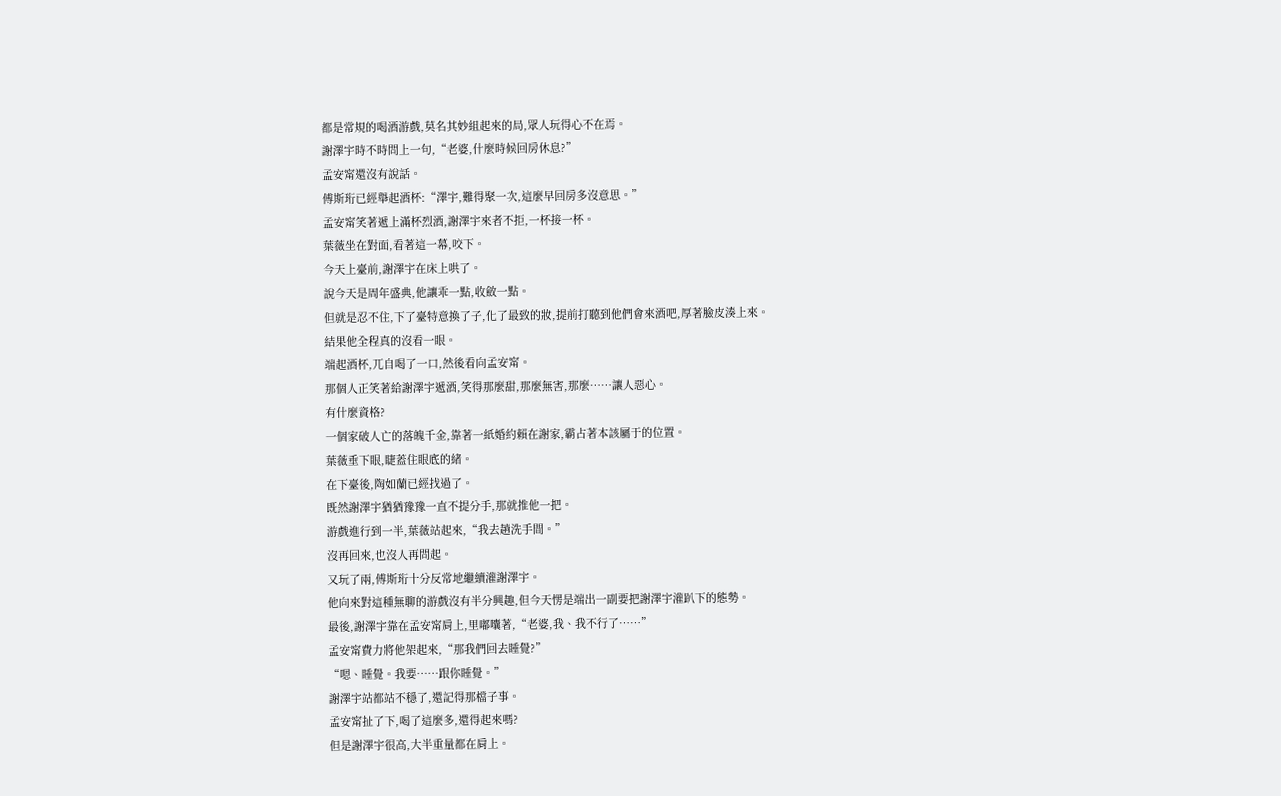都是常規的喝酒游戲,莫名其妙組起來的局,眾人玩得心不在焉。
謝澤宇時不時問上一句,“老婆,什麼時候回房休息?”
孟安甯還沒有說話。
傅斯珩已經舉起酒杯:“澤宇,難得聚一次,這麼早回房多沒意思。”
孟安甯笑著遞上滿杯烈酒,謝澤宇來者不拒,一杯接一杯。
葉薇坐在對面,看著這一幕,咬下。
今天上臺前,謝澤宇在床上哄了。
說今天是周年盛典,他讓乖一點,收斂一點。
但就是忍不住,下了臺特意換了子,化了最致的妝,提前打聽到他們會來酒吧,厚著臉皮湊上來。
結果他全程真的沒看一眼。
端起酒杯,兀自喝了一口,然後看向孟安甯。
那個人正笑著給謝澤宇遞酒,笑得那麼甜,那麼無害,那麼……讓人惡心。
有什麼資格?
一個家破人亡的落魄千金,靠著一紙婚約賴在謝家,霸占著本該屬于的位置。
葉薇垂下眼,睫蓋住眼底的緒。
在下臺後,陶如蘭已經找過了。
既然謝澤宇猶猶豫豫一直不提分手,那就推他一把。
游戲進行到一半,葉薇站起來,“我去趟洗手間。”
沒再回來,也沒人再問起。
又玩了兩,傅斯珩十分反常地繼續灌謝澤宇。
他向來對這種無聊的游戲沒有半分興趣,但今天愣是端出一副要把謝澤宇灌趴下的態勢。
最後,謝澤宇靠在孟安甯肩上,里嘟囔著,“老婆,我、我不行了……”
孟安甯費力將他架起來,“那我們回去睡覺?”
“嗯、睡覺。我要……跟你睡覺。”
謝澤宇站都站不穩了,還記得那檔子事。
孟安甯扯了下,喝了這麼多,還得起來嗎?
但是謝澤宇很高,大半重量都在肩上。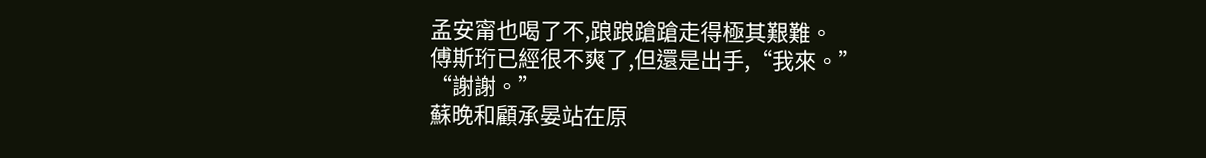孟安甯也喝了不,踉踉蹌蹌走得極其艱難。
傅斯珩已經很不爽了,但還是出手,“我來。”
“謝謝。”
蘇晚和顧承晏站在原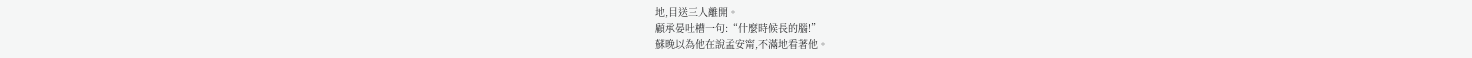地,目送三人離開。
顧承晏吐槽一句:“什麼時候長的腦!”
蘇晚以為他在說孟安甯,不滿地看著他。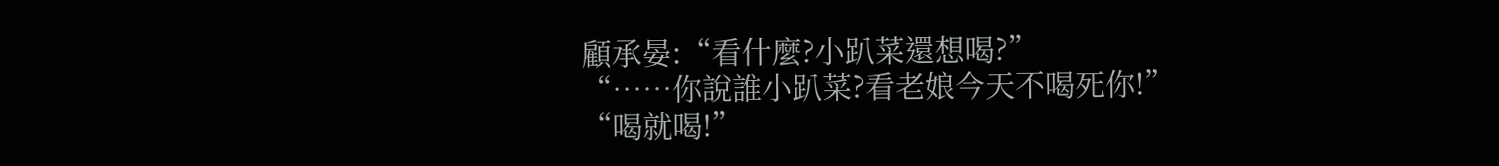顧承晏:“看什麼?小趴菜還想喝?”
“……你說誰小趴菜?看老娘今天不喝死你!”
“喝就喝!”